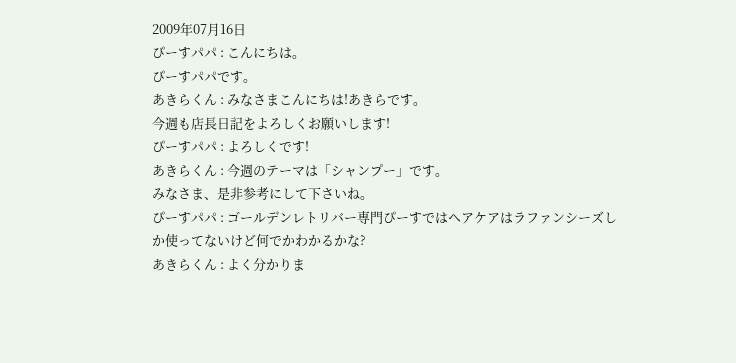2009年07月16日
ぴーすパパ : こんにちは。
ぴーすパパです。
あきらくん : みなさまこんにちは!あきらです。
今週も店長日記をよろしくお願いします!
ぴーすパパ : よろしくです!
あきらくん : 今週のテーマは「シャンプー」です。
みなさま、是非参考にして下さいね。
ぴーすパパ : ゴールデンレトリバー専門ぴーすではヘアケアはラファンシーズしか使ってないけど何でかわかるかな?
あきらくん : よく分かりま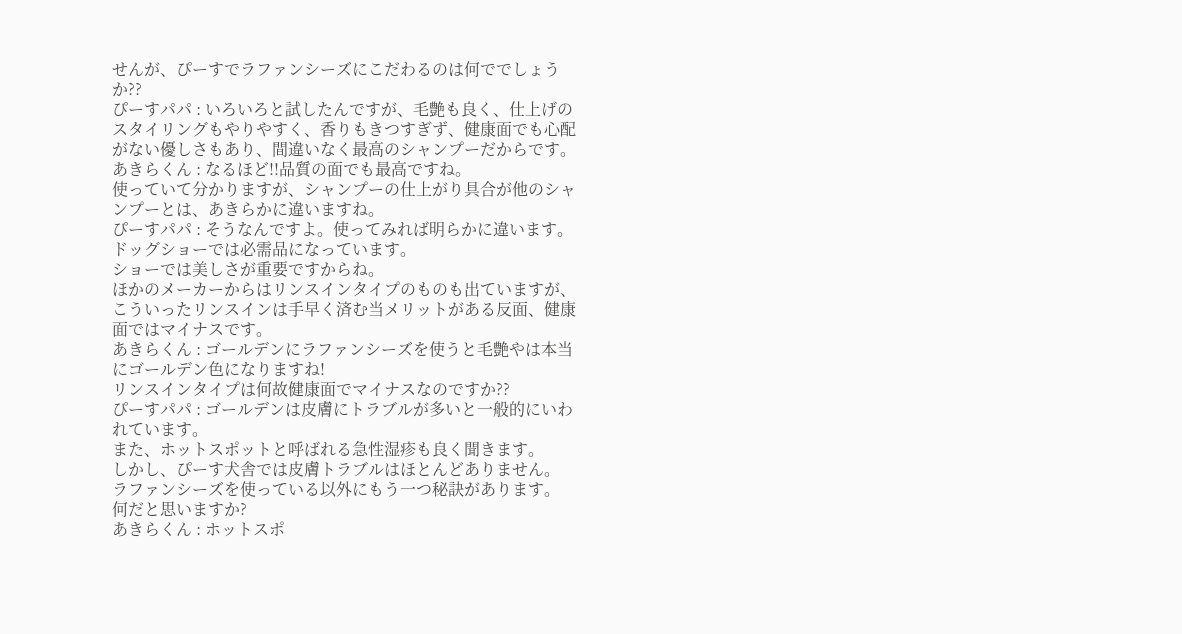せんが、ぴーすでラファンシーズにこだわるのは何ででしょうか??
ぴーすパパ : いろいろと試したんですが、毛艶も良く、仕上げのスタイリングもやりやすく、香りもきつすぎず、健康面でも心配がない優しさもあり、間違いなく最高のシャンプーだからです。
あきらくん : なるほど!!品質の面でも最高ですね。
使っていて分かりますが、シャンプーの仕上がり具合が他のシャンプーとは、あきらかに違いますね。
ぴーすパパ : そうなんですよ。使ってみれば明らかに違います。
ドッグショーでは必需品になっています。
ショーでは美しさが重要ですからね。
ほかのメーカーからはリンスインタイプのものも出ていますが、こういったリンスインは手早く済む当メリットがある反面、健康面ではマイナスです。
あきらくん : ゴールデンにラファンシーズを使うと毛艶やは本当にゴールデン色になりますね!
リンスインタイプは何故健康面でマイナスなのですか??
ぴーすパパ : ゴールデンは皮膚にトラブルが多いと一般的にいわれています。
また、ホットスポットと呼ばれる急性湿疹も良く聞きます。
しかし、ぴーす犬舎では皮膚トラブルはほとんどありません。
ラファンシーズを使っている以外にもう一つ秘訣があります。
何だと思いますか?
あきらくん : ホットスポ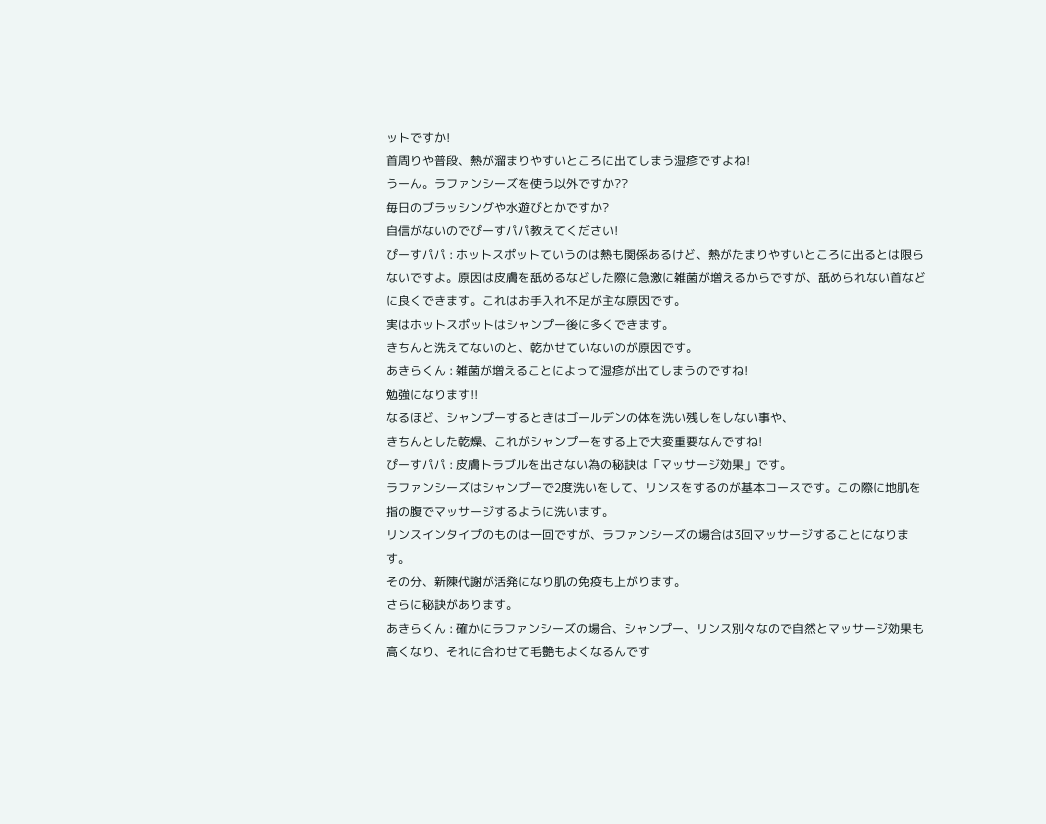ットですか!
首周りや普段、熱が溜まりやすいところに出てしまう湿疹ですよね!
うーん。ラファンシーズを使う以外ですか??
毎日のブラッシングや水遊びとかですか?
自信がないのでぴーすパパ教えてください!
ぴーすパパ : ホットスポットていうのは熱も関係あるけど、熱がたまりやすいところに出るとは限らないですよ。原因は皮膚を舐めるなどした際に急激に雑菌が増えるからですが、舐められない首などに良くできます。これはお手入れ不足が主な原因です。
実はホットスポットはシャンプー後に多くできます。
きちんと洗えてないのと、乾かせていないのが原因です。
あきらくん : 雑菌が増えることによって湿疹が出てしまうのですね!
勉強になります!!
なるほど、シャンプーするときはゴールデンの体を洗い残しをしない事や、
きちんとした乾燥、これがシャンプーをする上で大変重要なんですね!
ぴーすパパ : 皮膚トラブルを出さない為の秘訣は「マッサージ効果」です。
ラファンシーズはシャンプーで2度洗いをして、リンスをするのが基本コースです。この際に地肌を指の腹でマッサージするように洗います。
リンスインタイプのものは一回ですが、ラファンシーズの場合は3回マッサージすることになります。
その分、新陳代謝が活発になり肌の免疫も上がります。
さらに秘訣があります。
あきらくん : 確かにラファンシーズの場合、シャンプー、リンス別々なので自然とマッサージ効果も高くなり、それに合わせて毛艶もよくなるんです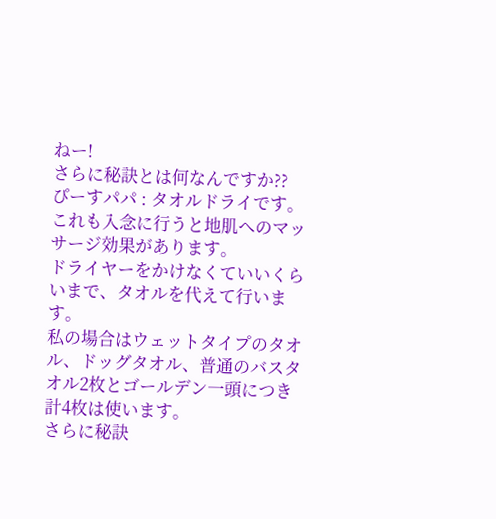ねー!
さらに秘訣とは何なんですか??
ぴーすパパ : タオルドライです。
これも入念に行うと地肌へのマッサージ効果があります。
ドライヤーをかけなくていいくらいまで、タオルを代えて行います。
私の場合はウェットタイプのタオル、ドッグタオル、普通のバスタオル2枚とゴールデン一頭につき計4枚は使います。
さらに秘訣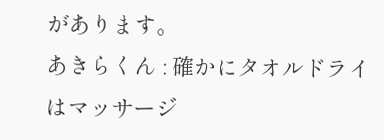があります。
あきらくん : 確かにタオルドライはマッサージ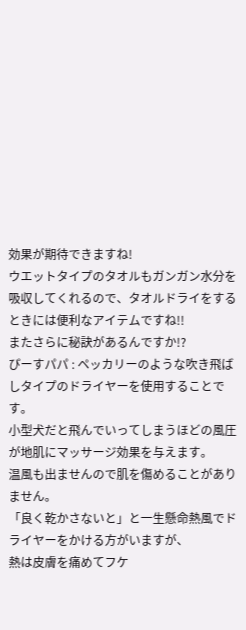効果が期待できますね!
ウエットタイプのタオルもガンガン水分を吸収してくれるので、タオルドライをするときには便利なアイテムですね!!
またさらに秘訣があるんですか!?
ぴーすパパ : ペッカリーのような吹き飛ばしタイプのドライヤーを使用することです。
小型犬だと飛んでいってしまうほどの風圧が地肌にマッサージ効果を与えます。
温風も出ませんので肌を傷めることがありません。
「良く乾かさないと」と一生懸命熱風でドライヤーをかける方がいますが、
熱は皮膚を痛めてフケ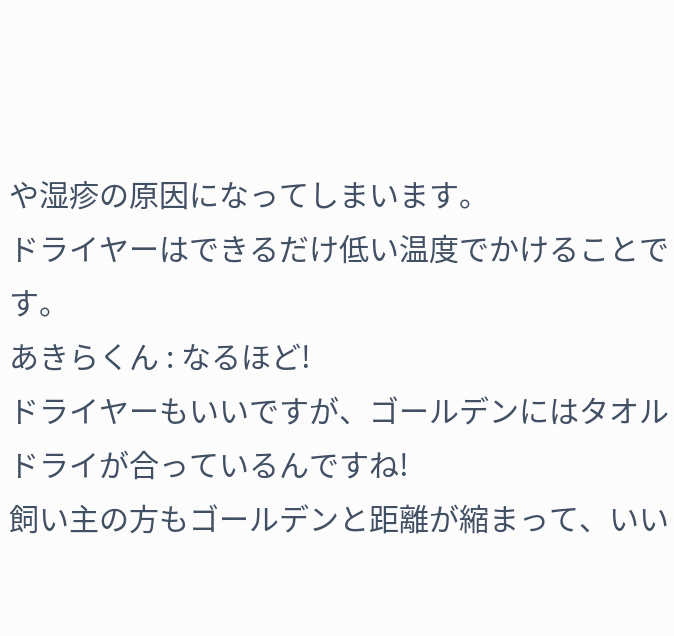や湿疹の原因になってしまいます。
ドライヤーはできるだけ低い温度でかけることです。
あきらくん : なるほど!
ドライヤーもいいですが、ゴールデンにはタオルドライが合っているんですね!
飼い主の方もゴールデンと距離が縮まって、いい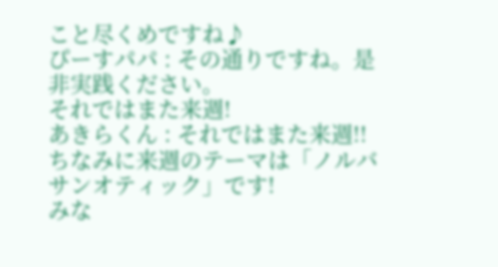こと尽くめですね♪
ぴーすパパ : その通りですね。是非実践ください。
それではまた来週!
あきらくん : それではまた来週!!
ちなみに来週のテーマは「ノルバサンオティック」です!
みな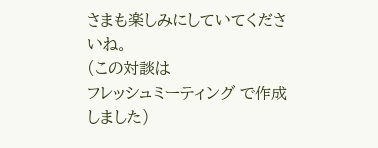さまも楽しみにしていてくださいね。
(この対談は
フレッシュミーティング で作成しました)